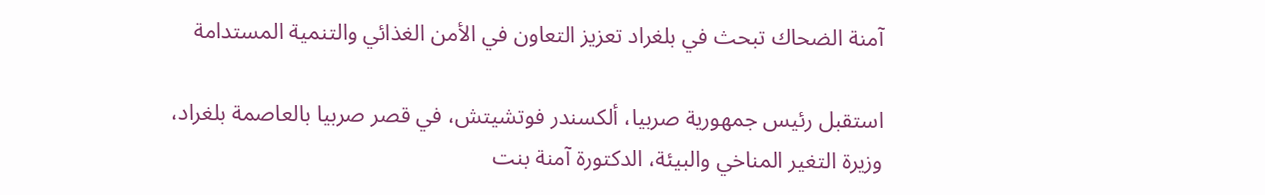آمنة الضحاك تبحث في بلغراد تعزيز التعاون في الأمن الغذائي والتنمية المستدامة

استقبل رئيس جمهورية صربيا، ألكسندر فوتشيتش، في قصر صربيا بالعاصمة بلغراد، وزيرة التغير المناخي والبيئة، الدكتورة آمنة بنت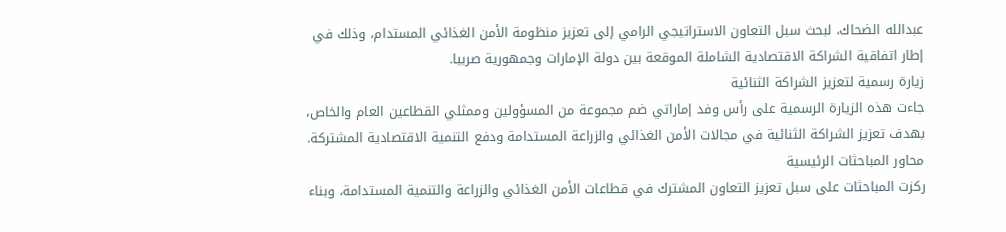عبدالله الضحاك، لبحث سبل التعاون الاستراتيجي الرامي إلى تعزيز منظومة الأمن الغذائي المستدام، وذلك في إطار اتفاقية الشراكة الاقتصادية الشاملة الموقعة بين دولة الإمارات وجمهورية صربيا.
زيارة رسمية لتعزيز الشراكة الثنائية
جاءت هذه الزيارة الرسمية على رأس وفد إماراتي ضم مجموعة من المسؤولين وممثلي القطاعين العام والخاص، بهدف تعزيز الشراكة الثنائية في مجالات الأمن الغذائي والزراعة المستدامة ودفع التنمية الاقتصادية المشتركة.
محاور المباحثات الرئيسية
ركزت المباحثات على سبل تعزيز التعاون المشترك في قطاعات الأمن الغذائي والزراعة والتنمية المستدامة، وبناء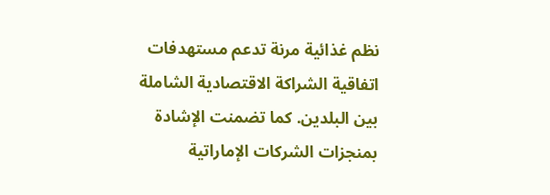نظم غذائية مرنة تدعم مستهدفات اتفاقية الشراكة الاقتصادية الشاملة بين البلدين. كما تضمنت الإشادة بمنجزات الشركات الإماراتية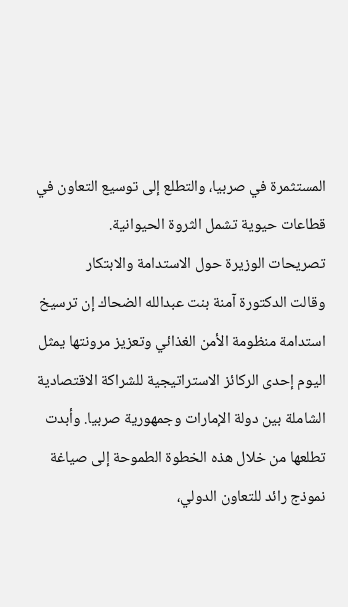المستثمرة في صربيا، والتطلع إلى توسيع التعاون في قطاعات حيوية تشمل الثروة الحيوانية.
تصريحات الوزيرة حول الاستدامة والابتكار
وقالت الدكتورة آمنة بنت عبدالله الضحاك إن ترسيخ استدامة منظومة الأمن الغذائي وتعزيز مرونتها يمثل اليوم إحدى الركائز الاستراتيجية للشراكة الاقتصادية الشاملة بين دولة الإمارات وجمهورية صربيا. وأبدت تطلعها من خلال هذه الخطوة الطموحة إلى صياغة نموذج رائد للتعاون الدولي،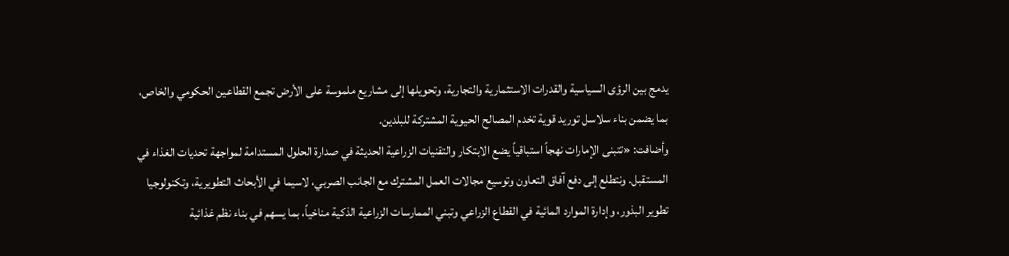يدمج بين الرؤى السياسية والقدرات الاستثمارية والتجارية، وتحويلها إلى مشاريع ملموسة على الأرض تجمع القطاعين الحكومي والخاص، بما يضمن بناء سلاسل توريد قوية تخدم المصالح الحيوية المشتركة للبلدين.
وأضافت: «تتبنى الإمارات نهجاً استباقياً يضع الابتكار والتقنيات الزراعية الحديثة في صدارة الحلول المستدامة لمواجهة تحديات الغذاء في المستقبل. ونتطلع إلى دفع آفاق التعاون وتوسيع مجالات العمل المشترك مع الجانب الصربي، لاسيما في الأبحاث التطويرية، وتكنولوجيا تطوير البذور، وإدارة الموارد المائية في القطاع الزراعي وتبني الممارسات الزراعية الذكية مناخياً، بما يسهم في بناء نظم غذائية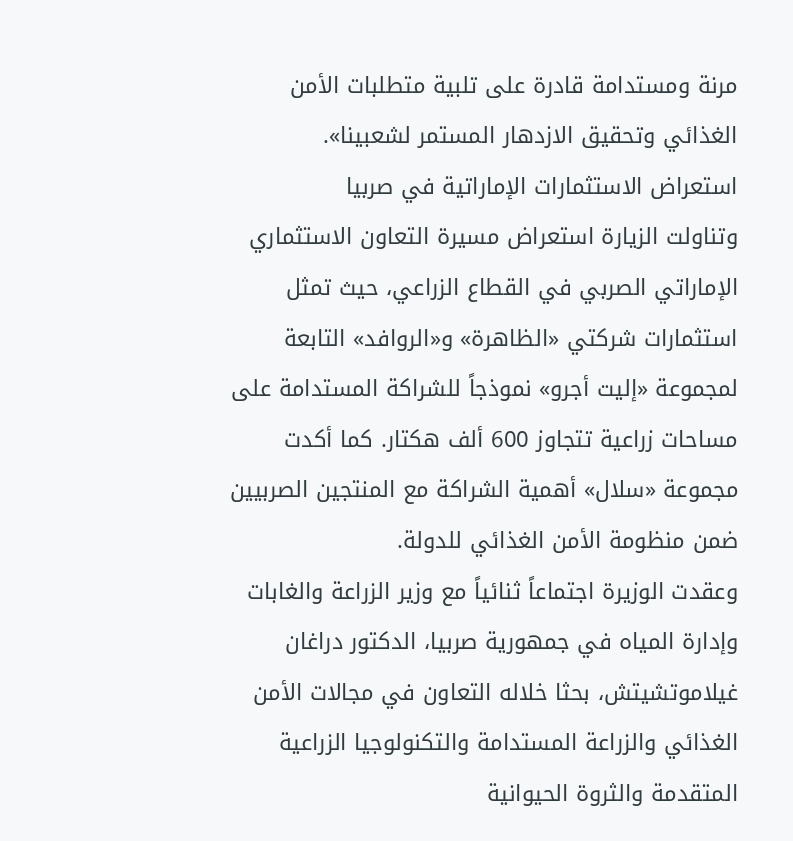مرنة ومستدامة قادرة على تلبية متطلبات الأمن الغذائي وتحقيق الازدهار المستمر لشعبينا».
استعراض الاستثمارات الإماراتية في صربيا
وتناولت الزيارة استعراض مسيرة التعاون الاستثماري الإماراتي الصربي في القطاع الزراعي، حيث تمثل استثمارات شركتي «الظاهرة» و«الروافد» التابعة لمجموعة «إليت أجرو» نموذجاً للشراكة المستدامة على مساحات زراعية تتجاوز 600 ألف هكتار. كما أكدت مجموعة «سلال» أهمية الشراكة مع المنتجين الصربيين ضمن منظومة الأمن الغذائي للدولة.
وعقدت الوزيرة اجتماعاً ثنائياً مع وزير الزراعة والغابات وإدارة المياه في جمهورية صربيا، الدكتور دراغان غيلاموتشيتش، بحثا خلاله التعاون في مجالات الأمن الغذائي والزراعة المستدامة والتكنولوجيا الزراعية المتقدمة والثروة الحيوانية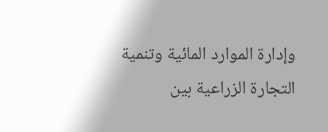وإدارة الموارد المائية وتنمية التجارة الزراعية بين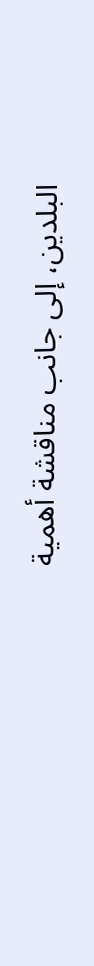البلدين، إلى جانب مناقشة أهمية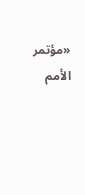«مؤتمر الأمم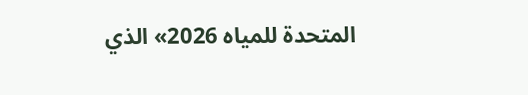المتحدة للمياه 2026» الذي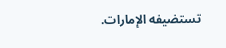تستضيفه الإمارات.